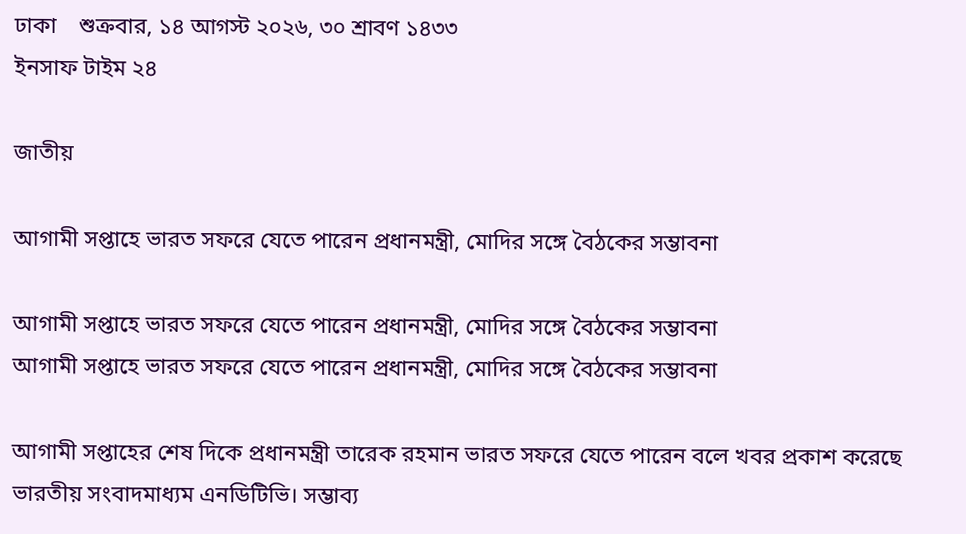ঢাকা    শুক্রবার, ১৪ আগস্ট ২০২৬, ৩০ শ্রাবণ ১৪৩৩
ইনসাফ টাইম ২৪

জাতীয়

আগামী সপ্তাহে ভারত সফরে যেতে পারেন প্রধানমন্ত্রী, মোদির সঙ্গে বৈঠকের সম্ভাবনা

আগামী সপ্তাহে ভারত সফরে যেতে পারেন প্রধানমন্ত্রী, মোদির সঙ্গে বৈঠকের সম্ভাবনা
আগামী সপ্তাহে ভারত সফরে যেতে পারেন প্রধানমন্ত্রী, মোদির সঙ্গে বৈঠকের সম্ভাবনা

আগামী সপ্তাহের শেষ দিকে প্রধানমন্ত্রী তারেক রহমান ভারত সফরে যেতে পারেন বলে খবর প্রকাশ করেছে ভারতীয় সংবাদমাধ্যম এনডিটিভি। সম্ভাব্য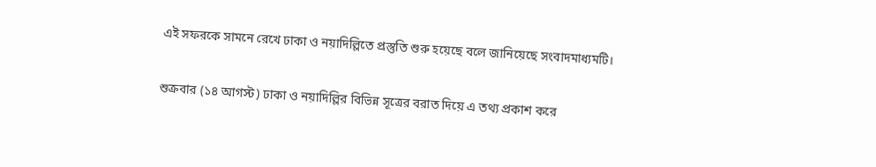এই সফরকে সামনে রেখে ঢাকা ও নয়াদিল্লিতে প্রস্তুতি শুরু হয়েছে বলে জানিয়েছে সংবাদমাধ্যমটি।

শুক্রবার (১৪ আগস্ট) ঢাকা ও নয়াদিল্লির বিভিন্ন সূত্রের বরাত দিয়ে এ তথ্য প্রকাশ করে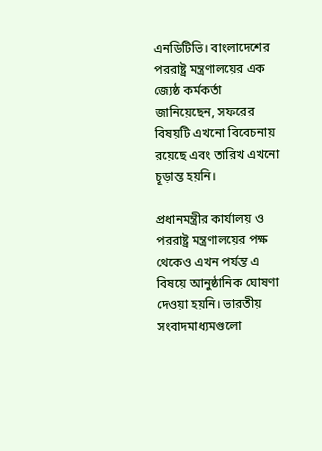এনডিটিভি। বাংলাদেশের পররাষ্ট্র মন্ত্রণালয়ের এক জ্যেষ্ঠ কর্মকর্তা জানিয়েছেন, সফরের বিষয়টি এখনো বিবেচনায় রয়েছে এবং তারিখ এখনো চূড়ান্ত হয়নি।

প্রধানমন্ত্রীর কার্যালয় ও পররাষ্ট্র মন্ত্রণালয়ের পক্ষ থেকেও এখন পর্যন্ত এ বিষয়ে আনুষ্ঠানিক ঘোষণা দেওয়া হয়নি। ভারতীয় সংবাদমাধ্যমগুলো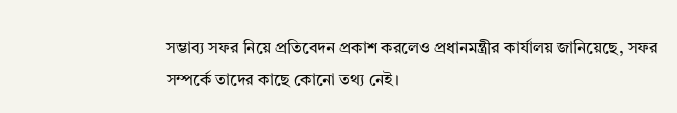সম্ভাব্য সফর নিয়ে প্রতিবেদন প্রকাশ করলেও প্রধানমন্ত্রীর কার্যালয় জানিয়েছে, সফর সম্পর্কে তাদের কাছে কোনো তথ্য নেই।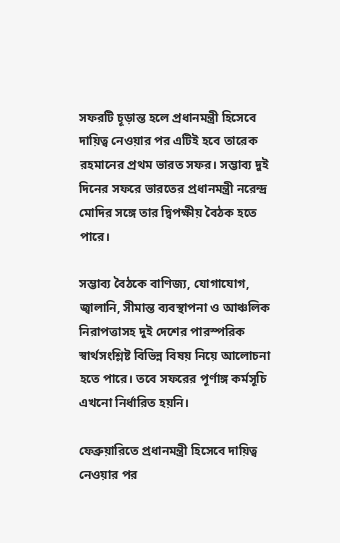সফরটি চূড়ান্ত হলে প্রধানমন্ত্রী হিসেবে দায়িত্ব নেওয়ার পর এটিই হবে তারেক রহমানের প্রথম ভারত সফর। সম্ভাব্য দুই দিনের সফরে ভারতের প্রধানমন্ত্রী নরেন্দ্র মোদির সঙ্গে তার দ্বিপক্ষীয় বৈঠক হতে পারে।

সম্ভাব্য বৈঠকে বাণিজ্য, যোগাযোগ, জ্বালানি, সীমান্ত ব্যবস্থাপনা ও আঞ্চলিক নিরাপত্তাসহ দুই দেশের পারস্পরিক স্বার্থসংশ্লিষ্ট বিভিন্ন বিষয় নিয়ে আলোচনা হতে পারে। তবে সফরের পূর্ণাঙ্গ কর্মসূচি এখনো নির্ধারিত হয়নি।

ফেব্রুয়ারিতে প্রধানমন্ত্রী হিসেবে দায়িত্ব নেওয়ার পর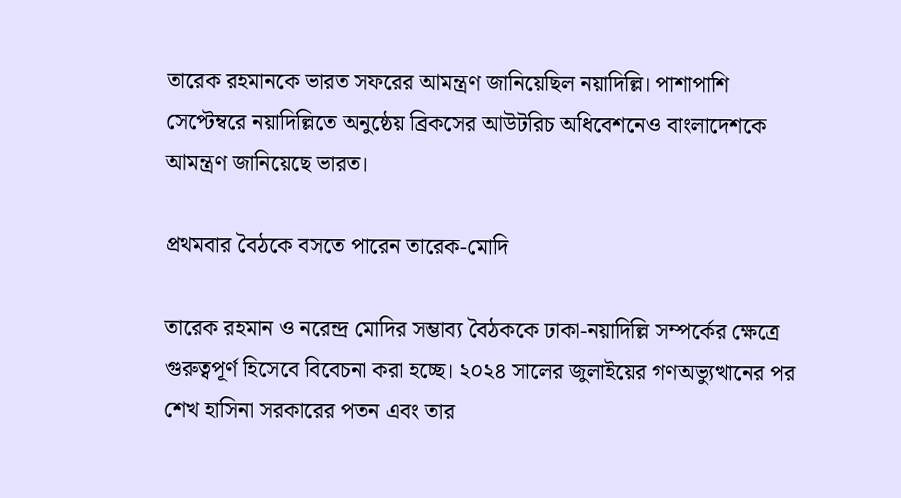তারেক রহমানকে ভারত সফরের আমন্ত্রণ জানিয়েছিল নয়াদিল্লি। পাশাপাশি সেপ্টেম্বরে নয়াদিল্লিতে অনুষ্ঠেয় ব্রিকসের আউটরিচ অধিবেশনেও বাংলাদেশকে আমন্ত্রণ জানিয়েছে ভারত।

প্রথমবার বৈঠকে বসতে পারেন তারেক-মোদি

তারেক রহমান ও নরেন্দ্র মোদির সম্ভাব্য বৈঠককে ঢাকা-নয়াদিল্লি সম্পর্কের ক্ষেত্রে গুরুত্বপূর্ণ হিসেবে বিবেচনা করা হচ্ছে। ২০২৪ সালের জুলাইয়ের গণঅভ্যুত্থানের পর শেখ হাসিনা সরকারের পতন এবং তার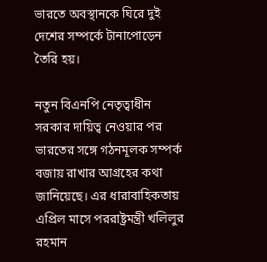ভারতে অবস্থানকে ঘিরে দুই দেশের সম্পর্কে টানাপোড়েন তৈরি হয়।

নতুন বিএনপি নেতৃত্বাধীন সরকার দায়িত্ব নেওয়ার পর ভারতের সঙ্গে গঠনমূলক সম্পর্ক বজায় রাখার আগ্রহের কথা জানিয়েছে। এর ধারাবাহিকতায় এপ্রিল মাসে পররাষ্ট্রমন্ত্রী খলিলুর রহমান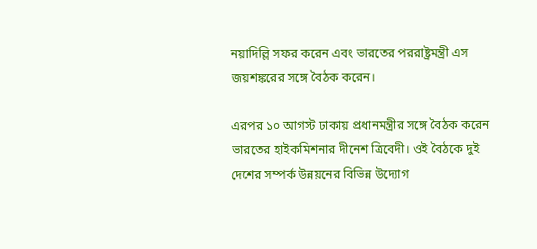নয়াদিল্লি সফর করেন এবং ভারতের পররাষ্ট্রমন্ত্রী এস জয়শঙ্করের সঙ্গে বৈঠক করেন।

এরপর ১০ আগস্ট ঢাকায় প্রধানমন্ত্রীর সঙ্গে বৈঠক করেন ভারতের হাইকমিশনার দীনেশ ত্রিবেদী। ওই বৈঠকে দুই দেশের সম্পর্ক উন্নয়নের বিভিন্ন উদ্যোগ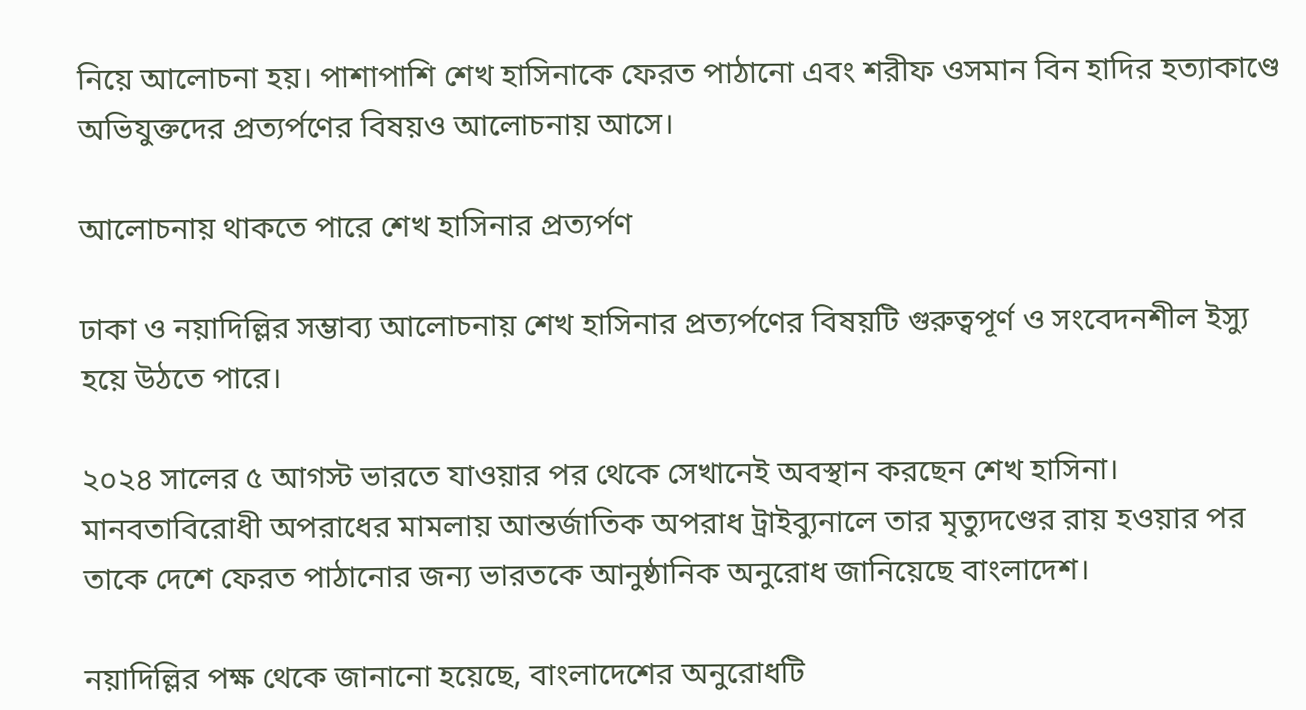নিয়ে আলোচনা হয়। পাশাপাশি শেখ হাসিনাকে ফেরত পাঠানো এবং শরীফ ওসমান বিন হাদির হত্যাকাণ্ডে অভিযুক্তদের প্রত্যর্পণের বিষয়ও আলোচনায় আসে।

আলোচনায় থাকতে পারে শেখ হাসিনার প্রত্যর্পণ

ঢাকা ও নয়াদিল্লির সম্ভাব্য আলোচনায় শেখ হাসিনার প্রত্যর্পণের বিষয়টি গুরুত্বপূর্ণ ও সংবেদনশীল ইস্যু হয়ে উঠতে পারে।

২০২৪ সালের ৫ আগস্ট ভারতে যাওয়ার পর থেকে সেখানেই অবস্থান করছেন শেখ হাসিনা। মানবতাবিরোধী অপরাধের মামলায় আন্তর্জাতিক অপরাধ ট্রাইব্যুনালে তার মৃত্যুদণ্ডের রায় হওয়ার পর তাকে দেশে ফেরত পাঠানোর জন্য ভারতকে আনুষ্ঠানিক অনুরোধ জানিয়েছে বাংলাদেশ।

নয়াদিল্লির পক্ষ থেকে জানানো হয়েছে, বাংলাদেশের অনুরোধটি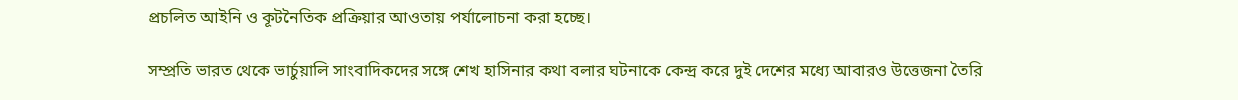প্রচলিত আইনি ও কূটনৈতিক প্রক্রিয়ার আওতায় পর্যালোচনা করা হচ্ছে।

সম্প্রতি ভারত থেকে ভার্চুয়ালি সাংবাদিকদের সঙ্গে শেখ হাসিনার কথা বলার ঘটনাকে কেন্দ্র করে দুই দেশের মধ্যে আবারও উত্তেজনা তৈরি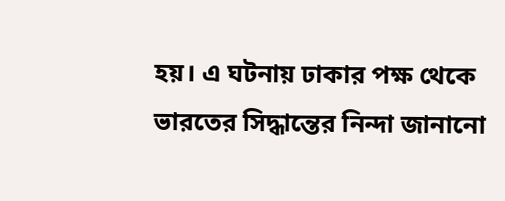হয়। এ ঘটনায় ঢাকার পক্ষ থেকে ভারতের সিদ্ধান্তের নিন্দা জানানো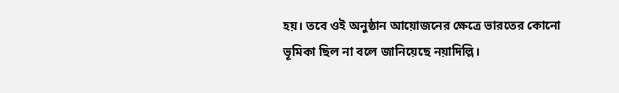হয়। তবে ওই অনুষ্ঠান আয়োজনের ক্ষেত্রে ভারতের কোনো ভূমিকা ছিল না বলে জানিয়েছে নয়াদিল্লি।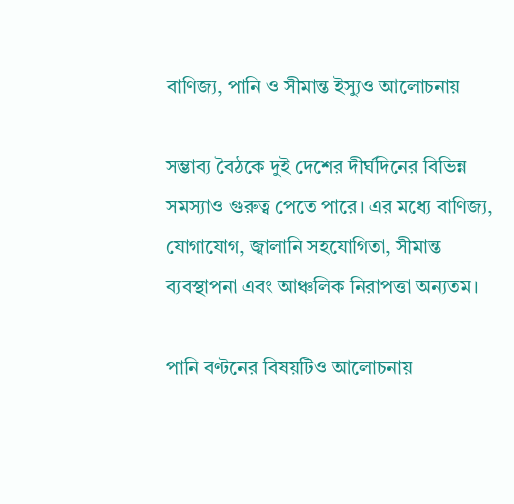বাণিজ্য, পানি ও সীমান্ত ইস্যুও আলোচনায়

সম্ভাব্য বৈঠকে দুই দেশের দীর্ঘদিনের বিভিন্ন সমস্যাও গুরুত্ব পেতে পারে। এর মধ্যে বাণিজ্য, যোগাযোগ, জ্বালানি সহযোগিতা, সীমান্ত ব্যবস্থাপনা এবং আঞ্চলিক নিরাপত্তা অন্যতম।

পানি বণ্টনের বিষয়টিও আলোচনায়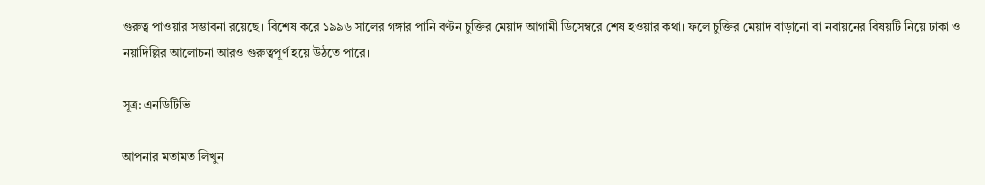গুরুত্ব পাওয়ার সম্ভাবনা রয়েছে। বিশেষ করে ১৯৯৬ সালের গঙ্গার পানি বণ্টন চুক্তির মেয়াদ আগামী ডিসেম্বরে শেষ হওয়ার কথা। ফলে চুক্তির মেয়াদ বাড়ানো বা নবায়নের বিষয়টি নিয়ে ঢাকা ও নয়াদিল্লির আলোচনা আরও গুরুত্বপূর্ণ হয়ে উঠতে পারে।

সূত্র: এনডিটিভি

আপনার মতামত লিখুন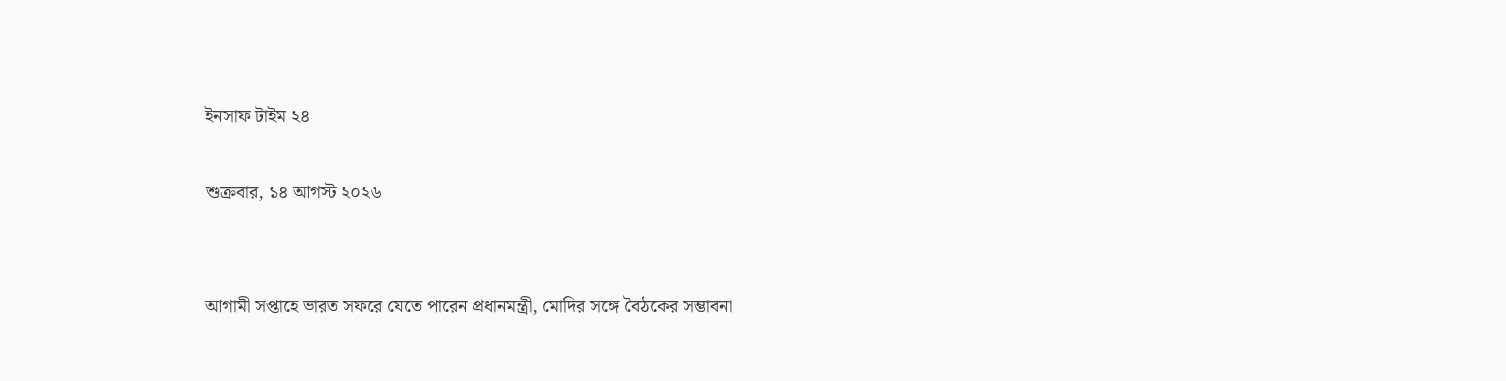ইনসাফ টাইম ২৪

শুক্রবার, ১৪ আগস্ট ২০২৬


আগামী সপ্তাহে ভারত সফরে যেতে পারেন প্রধানমন্ত্রী, মোদির সঙ্গে বৈঠকের সম্ভাবনা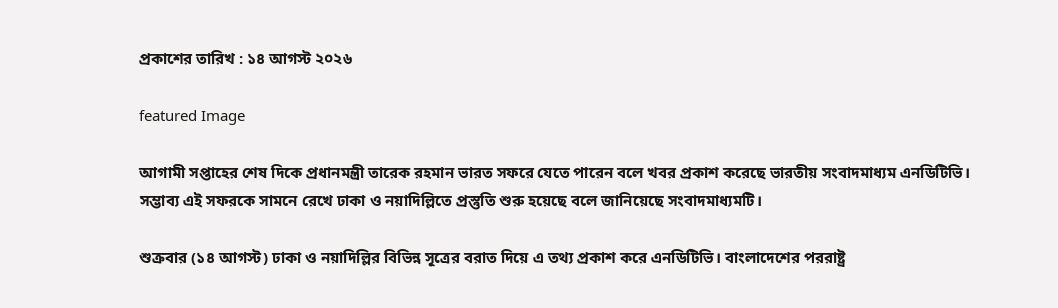প্রকাশের তারিখ : ১৪ আগস্ট ২০২৬

featured Image

আগামী সপ্তাহের শেষ দিকে প্রধানমন্ত্রী তারেক রহমান ভারত সফরে যেতে পারেন বলে খবর প্রকাশ করেছে ভারতীয় সংবাদমাধ্যম এনডিটিভি। সম্ভাব্য এই সফরকে সামনে রেখে ঢাকা ও নয়াদিল্লিতে প্রস্তুতি শুরু হয়েছে বলে জানিয়েছে সংবাদমাধ্যমটি।

শুক্রবার (১৪ আগস্ট) ঢাকা ও নয়াদিল্লির বিভিন্ন সূত্রের বরাত দিয়ে এ তথ্য প্রকাশ করে এনডিটিভি। বাংলাদেশের পররাষ্ট্র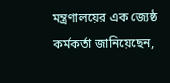মন্ত্রণালয়ের এক জ্যেষ্ঠ কর্মকর্তা জানিয়েছেন,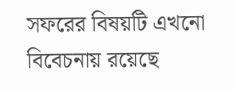সফরের বিষয়টি এখনো বিবেচনায় রয়েছে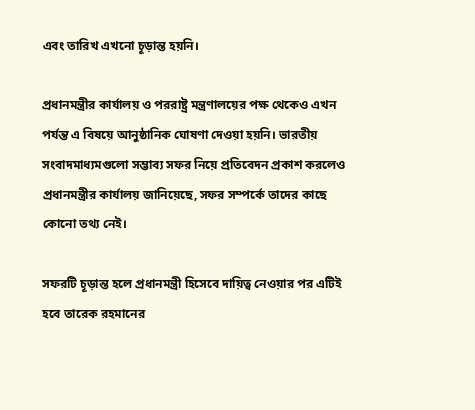এবং তারিখ এখনো চূড়ান্ত হয়নি।

প্রধানমন্ত্রীর কার্যালয় ও পররাষ্ট্র মন্ত্রণালয়ের পক্ষ থেকেও এখন পর্যন্ত এ বিষয়ে আনুষ্ঠানিক ঘোষণা দেওয়া হয়নি। ভারতীয় সংবাদমাধ্যমগুলো সম্ভাব্য সফর নিয়ে প্রতিবেদন প্রকাশ করলেও প্রধানমন্ত্রীর কার্যালয় জানিয়েছে, সফর সম্পর্কে তাদের কাছে কোনো তথ্য নেই।

সফরটি চূড়ান্ত হলে প্রধানমন্ত্রী হিসেবে দায়িত্ব নেওয়ার পর এটিই হবে তারেক রহমানের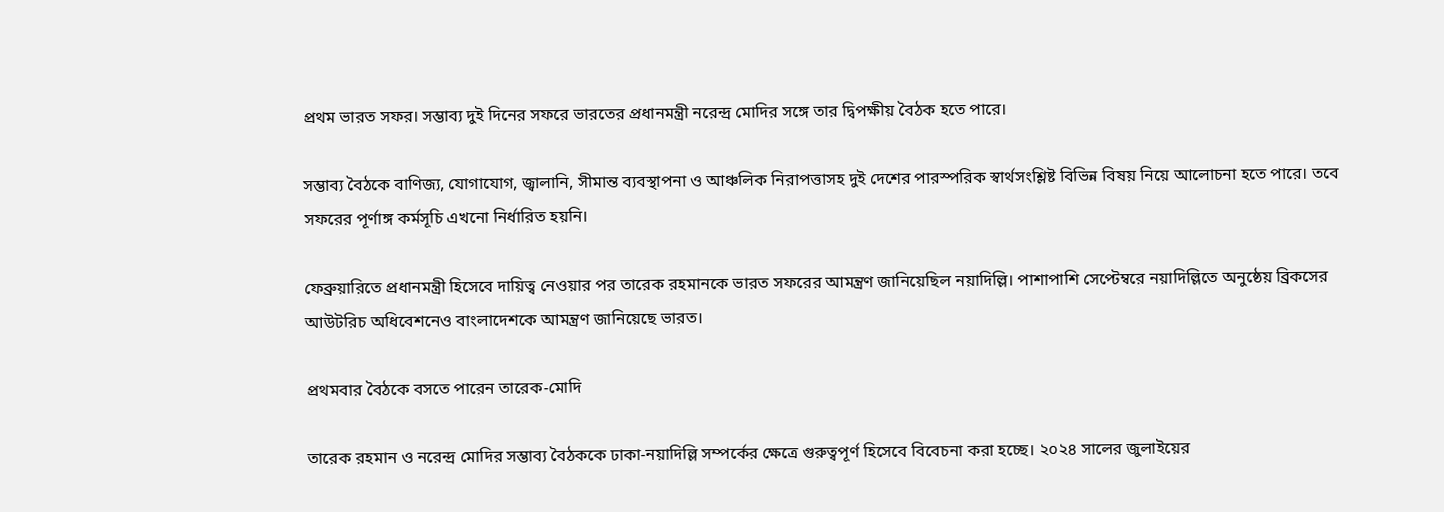প্রথম ভারত সফর। সম্ভাব্য দুই দিনের সফরে ভারতের প্রধানমন্ত্রী নরেন্দ্র মোদির সঙ্গে তার দ্বিপক্ষীয় বৈঠক হতে পারে।

সম্ভাব্য বৈঠকে বাণিজ্য, যোগাযোগ, জ্বালানি, সীমান্ত ব্যবস্থাপনা ও আঞ্চলিক নিরাপত্তাসহ দুই দেশের পারস্পরিক স্বার্থসংশ্লিষ্ট বিভিন্ন বিষয় নিয়ে আলোচনা হতে পারে। তবে সফরের পূর্ণাঙ্গ কর্মসূচি এখনো নির্ধারিত হয়নি।

ফেব্রুয়ারিতে প্রধানমন্ত্রী হিসেবে দায়িত্ব নেওয়ার পর তারেক রহমানকে ভারত সফরের আমন্ত্রণ জানিয়েছিল নয়াদিল্লি। পাশাপাশি সেপ্টেম্বরে নয়াদিল্লিতে অনুষ্ঠেয় ব্রিকসের আউটরিচ অধিবেশনেও বাংলাদেশকে আমন্ত্রণ জানিয়েছে ভারত।

প্রথমবার বৈঠকে বসতে পারেন তারেক-মোদি

তারেক রহমান ও নরেন্দ্র মোদির সম্ভাব্য বৈঠককে ঢাকা-নয়াদিল্লি সম্পর্কের ক্ষেত্রে গুরুত্বপূর্ণ হিসেবে বিবেচনা করা হচ্ছে। ২০২৪ সালের জুলাইয়ের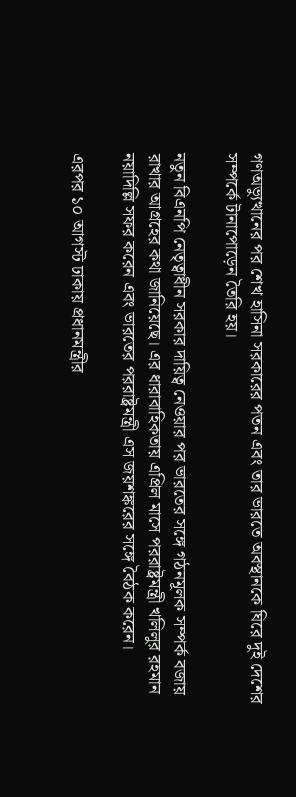গণঅভ্যুত্থানের পর শেখ হাসিনা সরকারের পতন এবং তার ভারতে অবস্থানকে ঘিরে দুই দেশের সম্পর্কে টানাপোড়েন তৈরি হয়।

নতুন বিএনপি নেতৃত্বাধীন সরকার দায়িত্ব নেওয়ার পর ভারতের সঙ্গে গঠনমূলক সম্পর্ক বজায় রাখার আগ্রহের কথা জানিয়েছে। এর ধারাবাহিকতায় এপ্রিল মাসে পররাষ্ট্রমন্ত্রী খলিলুর রহমান নয়াদিল্লি সফর করেন এবং ভারতের পররাষ্ট্রমন্ত্রী এস জয়শঙ্করের সঙ্গে বৈঠক করেন।

এরপর ১০ আগস্ট ঢাকায় প্রধানমন্ত্রীর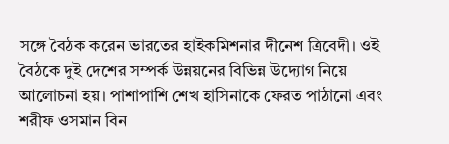সঙ্গে বৈঠক করেন ভারতের হাইকমিশনার দীনেশ ত্রিবেদী। ওই বৈঠকে দুই দেশের সম্পর্ক উন্নয়নের বিভিন্ন উদ্যোগ নিয়ে আলোচনা হয়। পাশাপাশি শেখ হাসিনাকে ফেরত পাঠানো এবং শরীফ ওসমান বিন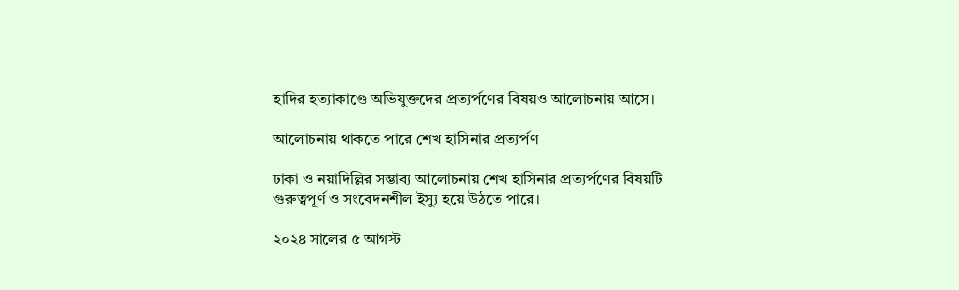হাদির হত্যাকাণ্ডে অভিযুক্তদের প্রত্যর্পণের বিষয়ও আলোচনায় আসে।

আলোচনায় থাকতে পারে শেখ হাসিনার প্রত্যর্পণ

ঢাকা ও নয়াদিল্লির সম্ভাব্য আলোচনায় শেখ হাসিনার প্রত্যর্পণের বিষয়টি গুরুত্বপূর্ণ ও সংবেদনশীল ইস্যু হয়ে উঠতে পারে।

২০২৪ সালের ৫ আগস্ট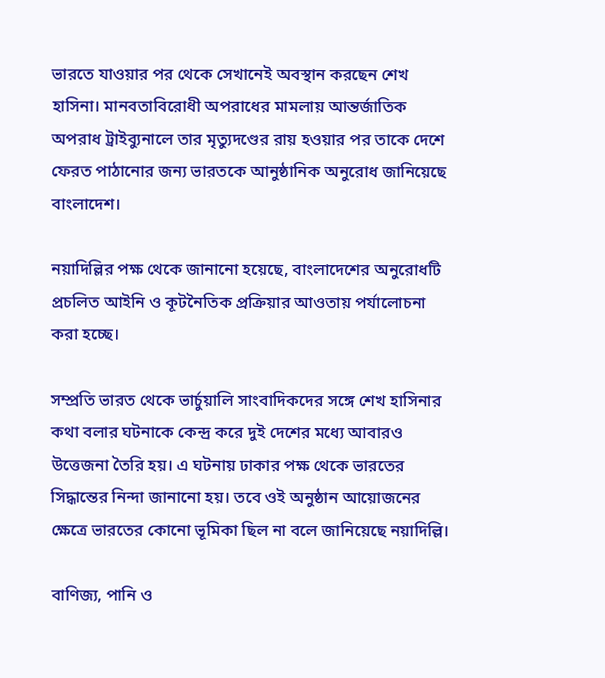ভারতে যাওয়ার পর থেকে সেখানেই অবস্থান করছেন শেখ হাসিনা। মানবতাবিরোধী অপরাধের মামলায় আন্তর্জাতিক অপরাধ ট্রাইব্যুনালে তার মৃত্যুদণ্ডের রায় হওয়ার পর তাকে দেশে ফেরত পাঠানোর জন্য ভারতকে আনুষ্ঠানিক অনুরোধ জানিয়েছে বাংলাদেশ।

নয়াদিল্লির পক্ষ থেকে জানানো হয়েছে, বাংলাদেশের অনুরোধটি প্রচলিত আইনি ও কূটনৈতিক প্রক্রিয়ার আওতায় পর্যালোচনা করা হচ্ছে।

সম্প্রতি ভারত থেকে ভার্চুয়ালি সাংবাদিকদের সঙ্গে শেখ হাসিনার কথা বলার ঘটনাকে কেন্দ্র করে দুই দেশের মধ্যে আবারও উত্তেজনা তৈরি হয়। এ ঘটনায় ঢাকার পক্ষ থেকে ভারতের সিদ্ধান্তের নিন্দা জানানো হয়। তবে ওই অনুষ্ঠান আয়োজনের ক্ষেত্রে ভারতের কোনো ভূমিকা ছিল না বলে জানিয়েছে নয়াদিল্লি।

বাণিজ্য, পানি ও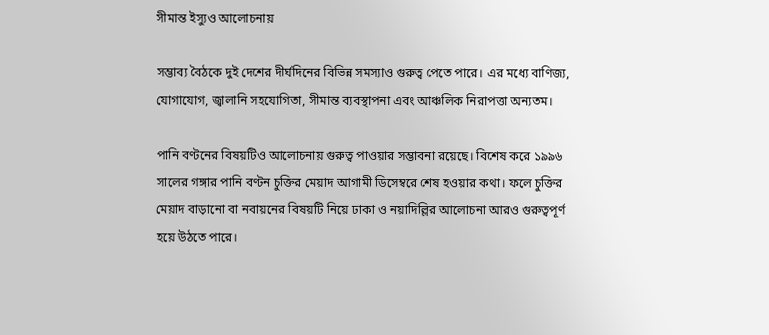সীমান্ত ইস্যুও আলোচনায়

সম্ভাব্য বৈঠকে দুই দেশের দীর্ঘদিনের বিভিন্ন সমস্যাও গুরুত্ব পেতে পারে। এর মধ্যে বাণিজ্য, যোগাযোগ, জ্বালানি সহযোগিতা, সীমান্ত ব্যবস্থাপনা এবং আঞ্চলিক নিরাপত্তা অন্যতম।

পানি বণ্টনের বিষয়টিও আলোচনায় গুরুত্ব পাওয়ার সম্ভাবনা রয়েছে। বিশেষ করে ১৯৯৬ সালের গঙ্গার পানি বণ্টন চুক্তির মেয়াদ আগামী ডিসেম্বরে শেষ হওয়ার কথা। ফলে চুক্তির মেয়াদ বাড়ানো বা নবায়নের বিষয়টি নিয়ে ঢাকা ও নয়াদিল্লির আলোচনা আরও গুরুত্বপূর্ণ হয়ে উঠতে পারে।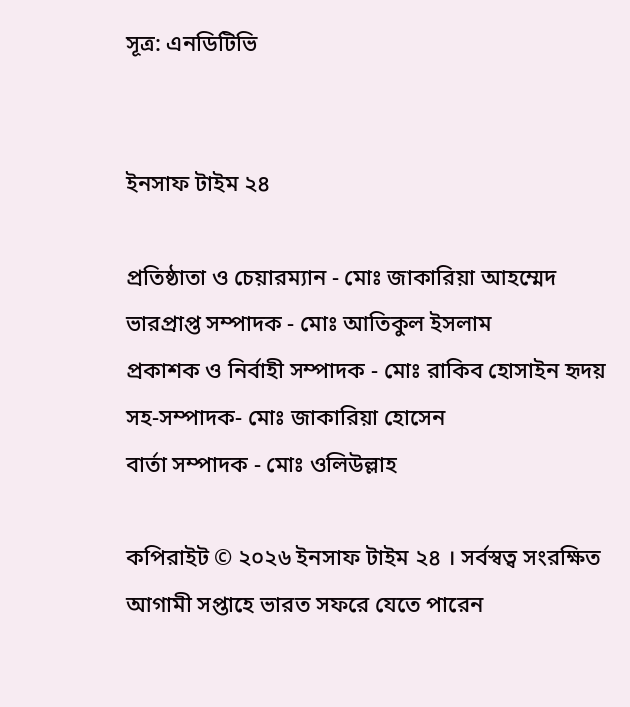সূত্র: এনডিটিভি


ইনসাফ টাইম ২৪

প্রতিষ্ঠাতা ও চেয়ারম্যান - মোঃ জাকারিয়া আহম্মেদ
ভারপ্রাপ্ত সম্পাদক - মোঃ আতিকুল ইসলাম
প্রকাশক ও নির্বাহী সম্পাদক - মোঃ রাকিব হোসাইন হৃদয়
সহ-সম্পাদক- মোঃ জাকারিয়া হোসেন
বার্তা সম্পাদক - মোঃ ওলিউল্লাহ

কপিরাইট © ২০২৬ ইনসাফ টাইম ২৪ । সর্বস্বত্ব সংরক্ষিত
আগামী সপ্তাহে ভারত সফরে যেতে পারেন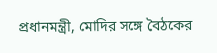প্রধানমন্ত্রী, মোদির সঙ্গে বৈঠকের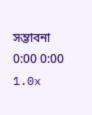সম্ভাবনা
0:00 0:00
1.0x